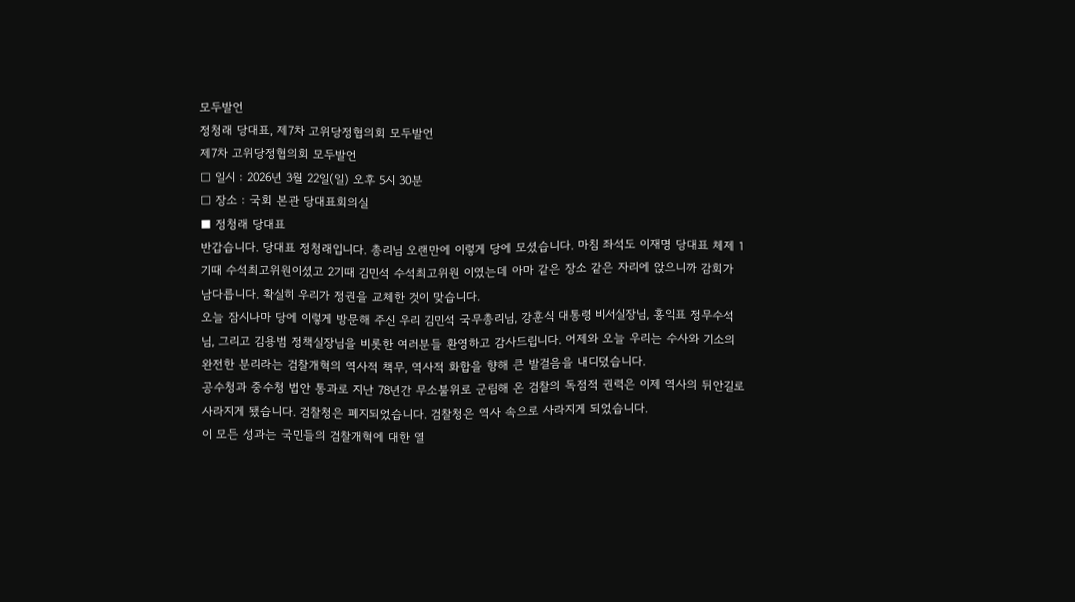모두발언
정청래 당대표, 제7차 고위당정협의회 모두발언
제7차 고위당정협의회 모두발언
□ 일시 : 2026년 3월 22일(일) 오후 5시 30분
□ 장소 : 국회 본관 당대표회의실
■ 정청래 당대표
반갑습니다. 당대표 정청래입니다. 총리님 오랜만에 이렇게 당에 모셨습니다. 마침 좌석도 이재명 당대표 체제 1기때 수석최고위원이셨고 2기때 김민석 수석최고위원 이였는데 아마 같은 장소 같은 자리에 앉으니까 감회가 남다릅니다. 확실히 우리가 정권을 교체한 것이 맞습니다.
오늘 잠시나마 당에 이렇게 방문해 주신 우리 김민석 국무총리님, 강훈식 대통령 비서실장님, 홍익표 정무수석님, 그리고 김용범 정책실장님을 비롯한 여러분들 환영하고 감사드립니다. 어제와 오늘 우리는 수사와 기소의 완전한 분리라는 검찰개혁의 역사적 책무, 역사적 화합을 향해 큰 발걸음을 내디뎠습니다.
공수청과 중수청 법안 통과로 지난 78년간 무소불위로 군림해 온 검찰의 독점적 권력은 이제 역사의 뒤안길로 사라지게 됐습니다. 검찰청은 폐지되었습니다. 검찰청은 역사 속으로 사라지게 되었습니다.
이 모든 성과는 국민들의 검찰개혁에 대한 열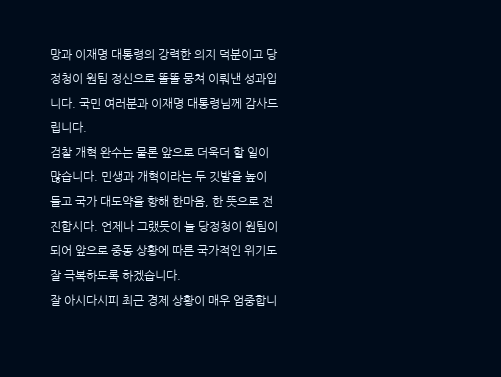망과 이재명 대통령의 강력한 의지 덕분이고 당정청이 원팀 정신으로 똘똘 뭉쳐 이뤄낸 성과입니다. 국민 여러분과 이재명 대통령님께 감사드립니다.
검찰 개혁 완수는 물론 앞으로 더욱더 할 일이 많습니다. 민생과 개혁이라는 두 깃발을 높이 들고 국가 대도약을 향해 한마음, 한 뜻으로 전진합시다. 언제나 그랬듯이 늘 당정청이 원팀이 되어 앞으로 중동 상황에 따른 국가적인 위기도 잘 극복하도록 하겠습니다.
잘 아시다시피 최근 경제 상황이 매우 엄중합니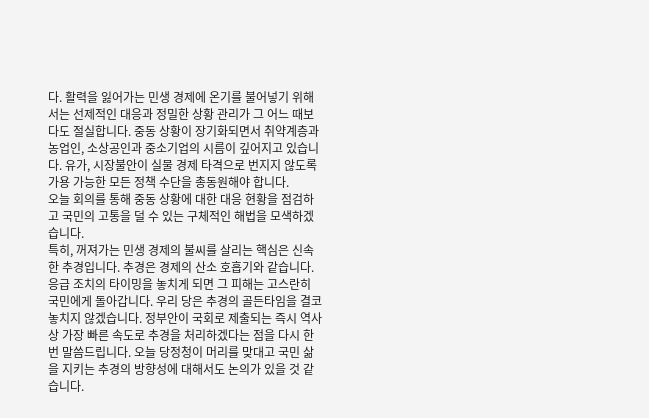다. 활력을 잃어가는 민생 경제에 온기를 불어넣기 위해서는 선제적인 대응과 정밀한 상황 관리가 그 어느 때보다도 절실합니다. 중동 상황이 장기화되면서 취약계층과 농업인, 소상공인과 중소기업의 시름이 깊어지고 있습니다. 유가, 시장불안이 실물 경제 타격으로 번지지 않도록 가용 가능한 모든 정책 수단을 총동원해야 합니다.
오늘 회의를 통해 중동 상황에 대한 대응 현황을 점검하고 국민의 고통을 덜 수 있는 구체적인 해법을 모색하겠습니다.
특히, 꺼져가는 민생 경제의 불씨를 살리는 핵심은 신속한 추경입니다. 추경은 경제의 산소 호흡기와 같습니다. 응급 조치의 타이밍을 놓치게 되면 그 피해는 고스란히 국민에게 돌아갑니다. 우리 당은 추경의 골든타임을 결코 놓치지 않겠습니다. 정부안이 국회로 제출되는 즉시 역사상 가장 빠른 속도로 추경을 처리하겠다는 점을 다시 한 번 말씀드립니다. 오늘 당정청이 머리를 맞대고 국민 삶을 지키는 추경의 방향성에 대해서도 논의가 있을 것 같습니다.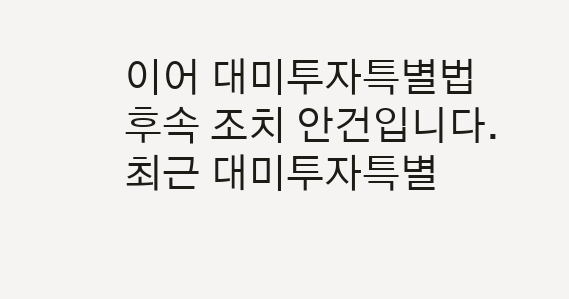이어 대미투자특별법 후속 조치 안건입니다. 최근 대미투자특별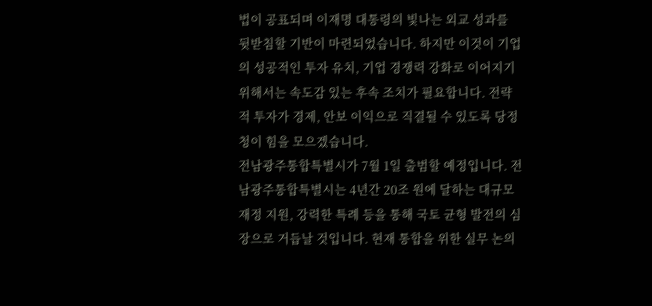법이 공표되며 이재명 대통령의 빛나는 외교 성과를 뒷받침할 기반이 마련되었습니다. 하지만 이것이 기업의 성공적인 투자 유치, 기업 경쟁력 강화로 이어지기 위해서는 속도감 있는 후속 조치가 필요합니다. 전략적 투자가 경제, 안보 이익으로 직결될 수 있도록 당정청이 힘을 모으겠습니다.
전남광주통합특별시가 7월 1일 출범할 예정입니다. 전남광주통합특별시는 4년간 20조 원에 달하는 대규모 재정 지원, 강력한 특례 등을 통해 국토 균형 발전의 심장으로 거듭날 것입니다. 현재 통합을 위한 실무 논의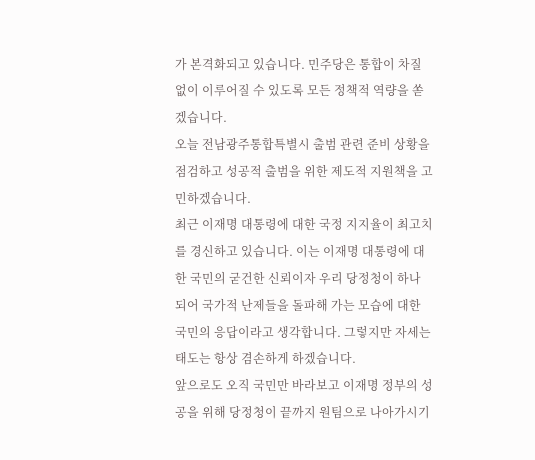가 본격화되고 있습니다. 민주당은 통합이 차질 없이 이루어질 수 있도록 모든 정책적 역량을 쏟겠습니다.
오늘 전남광주통합특별시 출범 관련 준비 상황을 점검하고 성공적 출범을 위한 제도적 지원책을 고민하겠습니다.
최근 이재명 대통령에 대한 국정 지지율이 최고치를 경신하고 있습니다. 이는 이재명 대통령에 대한 국민의 굳건한 신뢰이자 우리 당정청이 하나 되어 국가적 난제들을 돌파해 가는 모습에 대한 국민의 응답이라고 생각합니다. 그렇지만 자세는 태도는 항상 겸손하게 하겠습니다.
앞으로도 오직 국민만 바라보고 이재명 정부의 성공을 위해 당정청이 끝까지 원팀으로 나아가시기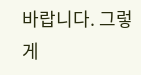바랍니다. 그렇게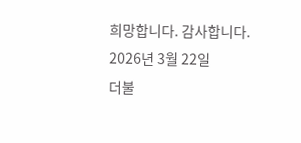희망합니다. 감사합니다.
2026년 3월 22일
더불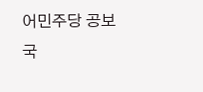어민주당 공보국